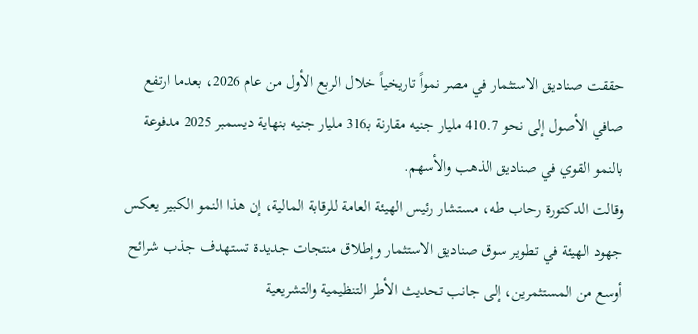حققت صناديق الاستثمار في مصر نمواً تاريخياً خلال الربع الأول من عام 2026، بعدما ارتفع صافي الأصول إلى نحو 410.7 مليار جنيه مقارنة بـ316 مليار جنيه بنهاية ديسمبر 2025 مدفوعة بالنمو القوي في صناديق الذهب والأسهم.
وقالت الدكتورة رحاب طه، مستشار رئيس الهيئة العامة للرقابة المالية، إن هذا النمو الكبير يعكس جهود الهيئة في تطوير سوق صناديق الاستثمار وإطلاق منتجات جديدة تستهدف جذب شرائح أوسع من المستثمرين، إلى جانب تحديث الأطر التنظيمية والتشريعية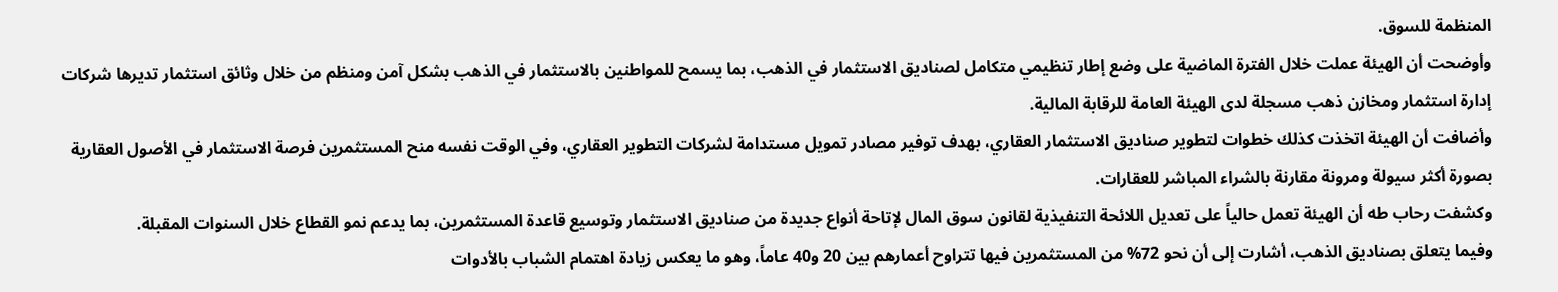المنظمة للسوق.
وأوضحت أن الهيئة عملت خلال الفترة الماضية على وضع إطار تنظيمي متكامل لصناديق الاستثمار في الذهب، بما يسمح للمواطنين بالاستثمار في الذهب بشكل آمن ومنظم من خلال وثائق استثمار تديرها شركات إدارة استثمار ومخازن ذهب مسجلة لدى الهيئة العامة للرقابة المالية.
وأضافت أن الهيئة اتخذت كذلك خطوات لتطوير صناديق الاستثمار العقاري، بهدف توفير مصادر تمويل مستدامة لشركات التطوير العقاري، وفي الوقت نفسه منح المستثمرين فرصة الاستثمار في الأصول العقارية بصورة أكثر سيولة ومرونة مقارنة بالشراء المباشر للعقارات.
وكشفت رحاب طه أن الهيئة تعمل حالياً على تعديل اللائحة التنفيذية لقانون سوق المال لإتاحة أنواع جديدة من صناديق الاستثمار وتوسيع قاعدة المستثمرين، بما يدعم نمو القطاع خلال السنوات المقبلة.
وفيما يتعلق بصناديق الذهب، أشارت إلى أن نحو 72% من المستثمرين فيها تتراوح أعمارهم بين 20 و40 عاماً، وهو ما يعكس زيادة اهتمام الشباب بالأدوات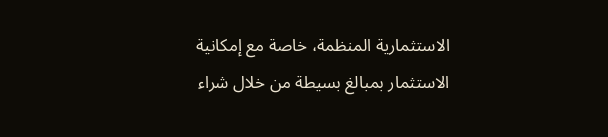الاستثمارية المنظمة، خاصة مع إمكانية الاستثمار بمبالغ بسيطة من خلال شراء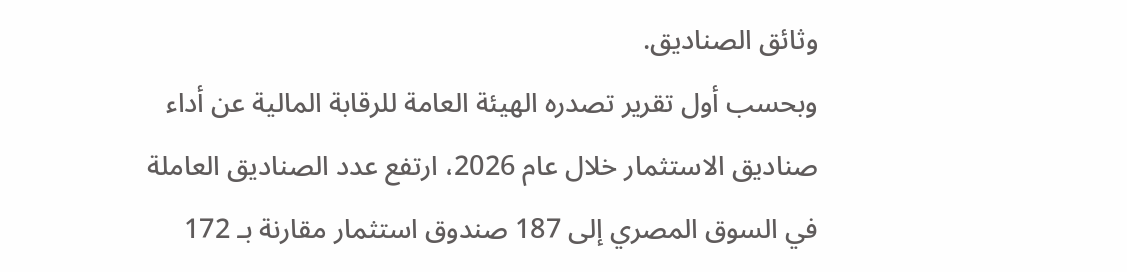وثائق الصناديق.
وبحسب أول تقرير تصدره الهيئة العامة للرقابة المالية عن أداء صناديق الاستثمار خلال عام 2026، ارتفع عدد الصناديق العاملة في السوق المصري إلى 187 صندوق استثمار مقارنة بـ 172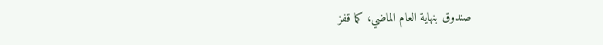صندوق بنهاية العام الماضي، كما قفز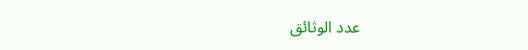عدد الوثائق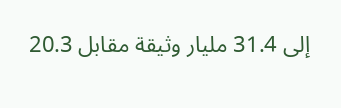إلى 31.4 مليار وثيقة مقابل 20.3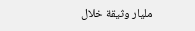مليار وثيقة خلال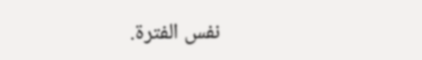نفس الفترة.